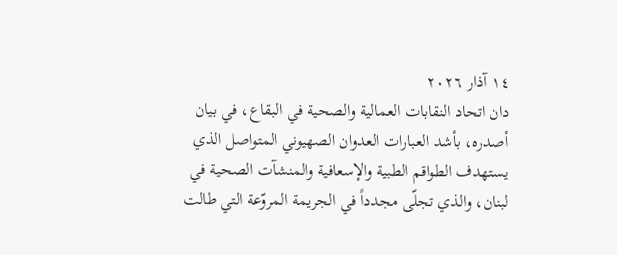١٤ آذار ٢٠٢٦
دان اتحاد النقابات العمالية والصحية في البقاع، في بيان أصدره، بأشد العبارات العدوان الصهيوني المتواصل الذي يستهدف الطواقم الطبية والإسعافية والمنشآت الصحية في لبنان، والذي تجلّى مجدداً في الجريمة المروّعة التي طالت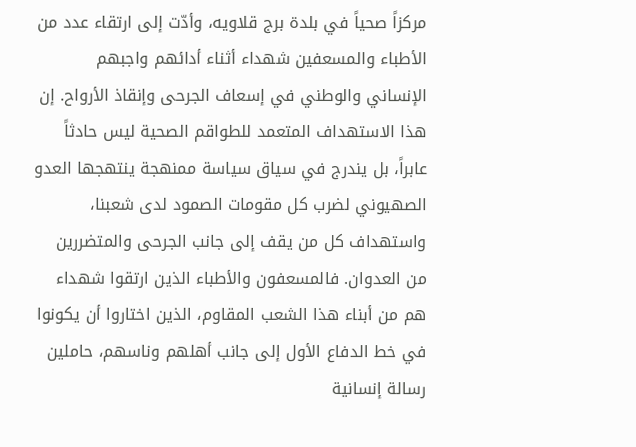مركزاً صحياً في بلدة برج قلاويه، وأدّت إلى ارتقاء عدد من الأطباء والمسعفين شهداء أثناء أدائهم واجبهم الإنساني والوطني في إسعاف الجرحى وإنقاذ الأرواح. إن هذا الاستهداف المتعمد للطواقم الصحية ليس حادثاً عابراً، بل يندرج في سياق سياسة ممنهجة ينتهجها العدو الصهيوني لضرب كل مقومات الصمود لدى شعبنا، واستهداف كل من يقف إلى جانب الجرحى والمتضررين من العدوان. فالمسعفون والأطباء الذين ارتقوا شهداء هم من أبناء هذا الشعب المقاوم، الذين اختاروا أن يكونوا في خط الدفاع الأول إلى جانب أهلهم وناسهم، حاملين رسالة إنسانية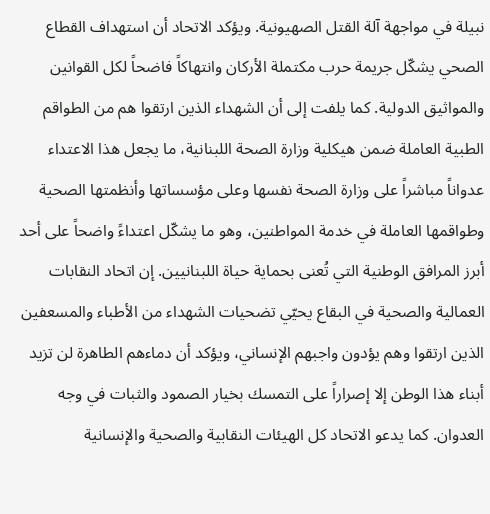نبيلة في مواجهة آلة القتل الصهيونية. ويؤكد الاتحاد أن استهداف القطاع الصحي يشكّل جريمة حرب مكتملة الأركان وانتهاكاً فاضحاً لكل القوانين والمواثيق الدولية. كما يلفت إلى أن الشهداء الذين ارتقوا هم من الطواقم الطبية العاملة ضمن هيكلية وزارة الصحة اللبنانية، ما يجعل هذا الاعتداء عدواناً مباشراً على وزارة الصحة نفسها وعلى مؤسساتها وأنظمتها الصحية وطواقمها العاملة في خدمة المواطنين، وهو ما يشكّل اعتداءً واضحاً على أحد أبرز المرافق الوطنية التي تُعنى بحماية حياة اللبنانيين. إن اتحاد النقابات العمالية والصحية في البقاع يحيّي تضحيات الشهداء من الأطباء والمسعفين الذين ارتقوا وهم يؤدون واجبهم الإنساني، ويؤكد أن دماءهم الطاهرة لن تزيد أبناء هذا الوطن إلا إصراراً على التمسك بخيار الصمود والثبات في وجه العدوان. كما يدعو الاتحاد كل الهيئات النقابية والصحية والإنسانية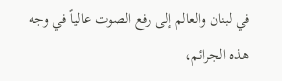في لبنان والعالم إلى رفع الصوت عالياً في وجه هذه الجرائم،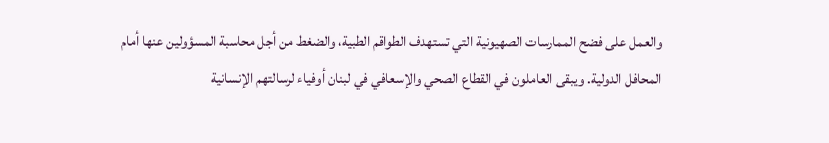والعمل على فضح الممارسات الصهيونية التي تستهدف الطواقم الطبية، والضغط من أجل محاسبة المسؤولين عنها أمام المحافل الدولية. ويبقى العاملون في القطاع الصحي والإسعافي في لبنان أوفياء لرسالتهم الإنسانية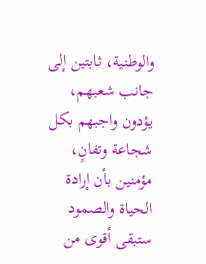والوطنية، ثابتين إلى جانب شعبهم، يؤدون واجبهم بكل شجاعة وتفانٍ، مؤمنين بأن إرادة الحياة والصمود ستبقى أقوى من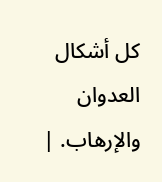كل أشكال العدوان والإرهاب. |